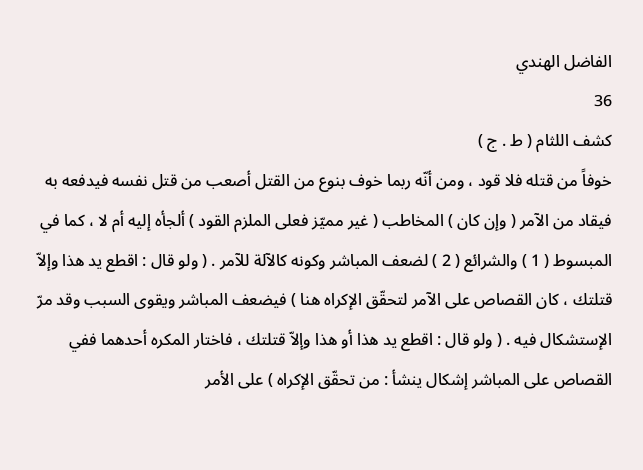الفاضل الهندي
36
كشف اللثام ( ط . ج )
خوفاً من قتله فلا قود ، ومن أنّه ربما خوف بنوع من القتل أصعب من قتل نفسه فيدفعه به فيقاد من الآمر ( وإن كان ) المخاطب ( غير مميّز فعلى الملزم القود ) ألجأه إليه أم لا ، كما في المبسوط ( 1 ) والشرائع ( 2 ) لضعف المباشر وكونه كالآلة للآمر . ( ولو قال : اقطع يد هذا وإلاّ قتلتك ، كان القصاص على الآمر لتحقّق الإكراه هنا ) فيضعف المباشر ويقوى السبب وقد مرّ الإستشكال فيه . ( ولو قال : اقطع يد هذا أو هذا وإلاّ قتلتك ، فاختار المكره أحدهما ففي القصاص على المباشر إشكال ينشأ : من تحقّق الإكراه ) على الأمر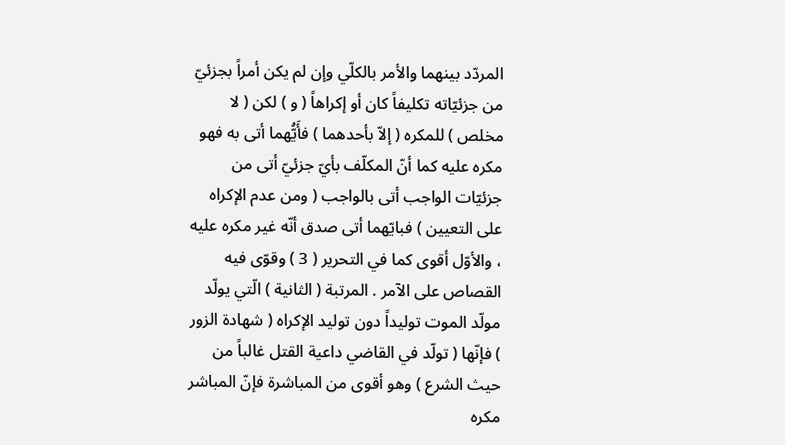المردّد بينهما والأمر بالكلّي وإن لم يكن أمراً بجزئيّ من جزئيّاته تكليفاً كان أو إكراهاً ( و ) لكن ( لا مخلص ) للمكره ( إلاّ بأحدهما ) فأَيُّهما أتى به فهو مكره عليه كما أنّ المكلّف بأيّ جزئيّ أتى من جزئيّات الواجب أتى بالواجب ( ومن عدم الإكراه على التعيين ) فبايّهما أتى صدق أنّه غير مكره عليه ، والأوّل أقوى كما في التحرير ( 3 ) وقوّى فيه القصاص على الآمر . المرتبة ( الثانية ) الّتي يولّد مولّد الموت توليداً دون توليد الإكراه ( شهادة الزور ) فإنّها ( تولّد في القاضي داعية القتل غالباً من حيث الشرع ) وهو أقوى من المباشرة فإنّ المباشر مكره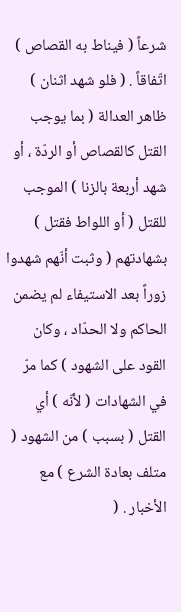شرعاً ( فيناط به القصاص ) اتّفاقاً . ( فلو شهد اثنان ) ظاهر العدالة ( بما يوجب القتل كالقصاص أو الردّة ، أو شهد أربعة بالزنا ) الموجب للقتل ( أو اللواط فقتل ) بشهادتهم ( وثبت أنّهم شهدوا زوراً بعد الاستيفاء لم يضمن الحاكم ولا الحدّاد ، وكان القود على الشهود ) كما مرّ في الشهادات ( لأنّه ) أي القتل ( بسبب ) من الشهود ( متلف بعادة الشرع ) مع الأخبار . (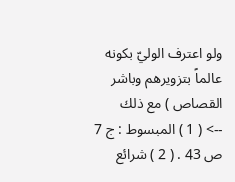ولو اعترف الوليّ بكونه عالماً بتزويرهم وباشر القصاص ) مع ذلك
--> ( 1 ) المبسوط : ج 7 ص 43 . ( 2 ) شرائع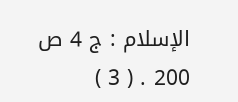الإسلام : ج 4 ص 200 . ( 3 )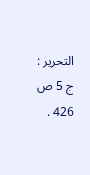التحرير : ج 5 ص 426 .